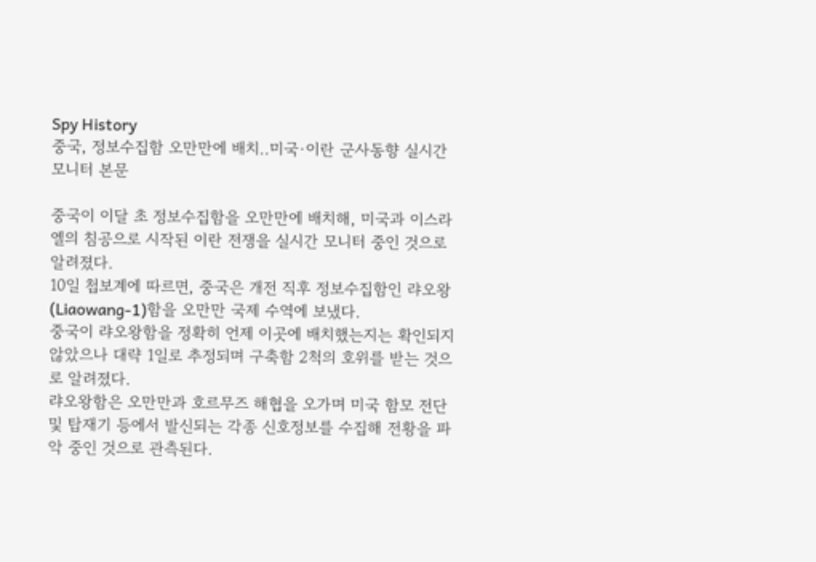Spy History
중국, 정보수집함 오만만에 배치..미국·이란 군사동향 실시간 모니터 본문

중국이 이달 초 정보수집함을 오만만에 배치해, 미국과 이스라엘의 침공으로 시작된 이란 전쟁을 실시간 모니터 중인 것으로 알려졌다.
10일 첩보계에 따르면, 중국은 개전 직후 정보수집함인 랴오왕(Liaowang-1)함을 오만만 국제 수역에 보냈다.
중국이 랴오왕함을 정확히 언제 이곳에 배치했는지는 확인되지 않았으나 대략 1일로 추정되며 구축함 2척의 호위를 받는 것으로 알려졌다.
랴오왕함은 오만만과 호르무즈 해협을 오가며 미국 함모 전단 및 탑재기 등에서 발신되는 각종 신호정보를 수집해 전황을 파악 중인 것으로 관측된다.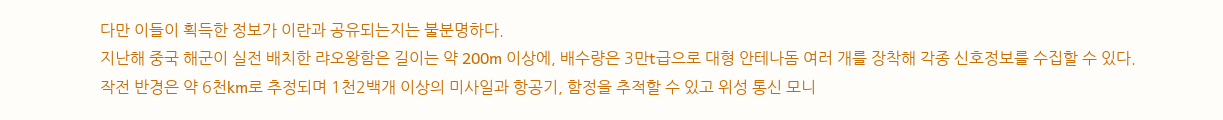다만 이들이 획득한 정보가 이란과 공유되는지는 불분명하다.
지난해 중국 해군이 실전 배치한 랴오왕함은 길이는 약 200m 이상에, 배수량은 3만t급으로 대형 안테나돔 여러 개를 장착해 각종 신호정보를 수집할 수 있다.
작전 반경은 약 6천km로 추정되며 1천2백개 이상의 미사일과 항공기, 함정을 추적할 수 있고 위성 통신 모니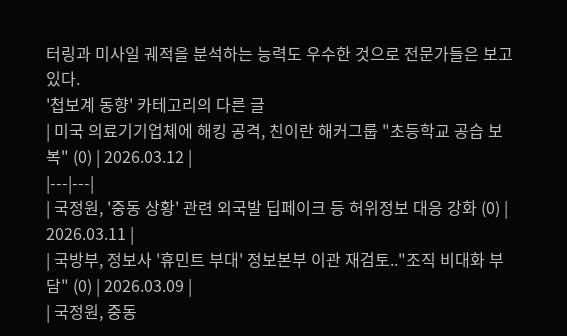터링과 미사일 궤적을 분석하는 능력도 우수한 것으로 전문가들은 보고 있다.
'첩보계 동향' 카테고리의 다른 글
| 미국 의료기기업체에 해킹 공격, 친이란 해커그룹 "초등학교 공습 보복" (0) | 2026.03.12 |
|---|---|
| 국정원, '중동 상황' 관련 외국발 딥페이크 등 허위정보 대응 강화 (0) | 2026.03.11 |
| 국방부, 정보사 '휴민트 부대' 정보본부 이관 재검토.."조직 비대화 부담" (0) | 2026.03.09 |
| 국정원, 중동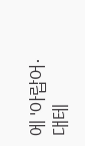에 '아랍어·대테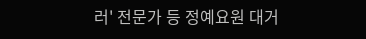러' 전문가 등 정예요원 대거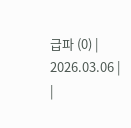급파 (0) | 2026.03.06 |
|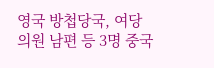영국 방첩당국, 여당의원 남편 등 3명 중국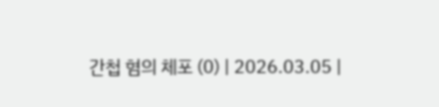간첩 혐의 체포 (0) | 2026.03.05 |